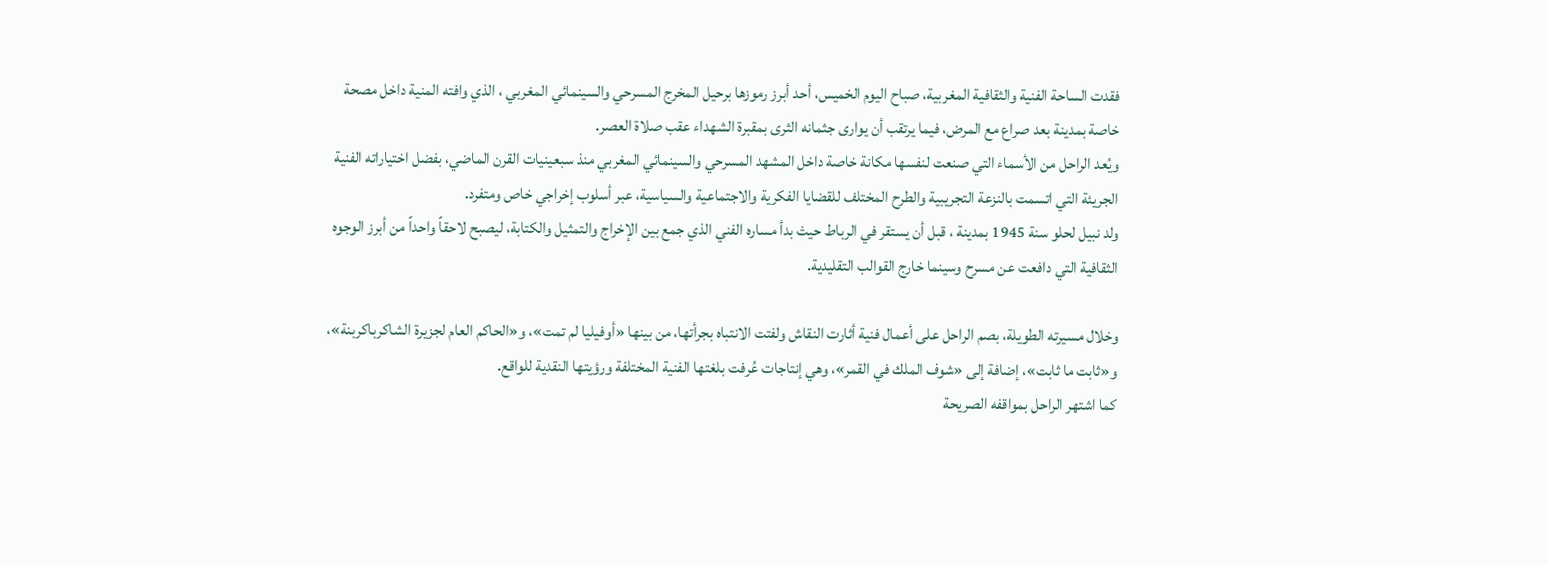فقدت الساحة الفنية والثقافية المغربية، صباح اليوم الخميس، أحد أبرز رموزها برحيل المخرج المسرحي والسينمائي المغربي ، الذي وافته المنية داخل مصحة خاصة بمدينة بعد صراع مع المرض، فيما يرتقب أن يوارى جثمانه الثرى بمقبرة الشهداء عقب صلاة العصر.
ويُعد الراحل من الأسماء التي صنعت لنفسها مكانة خاصة داخل المشهد المسرحي والسينمائي المغربي منذ سبعينيات القرن الماضي، بفضل اختياراته الفنية الجريئة التي اتسمت بالنزعة التجريبية والطرح المختلف للقضايا الفكرية والاجتماعية والسياسية، عبر أسلوب إخراجي خاص ومتفرد.
ولد نبيل لحلو سنة 1945 بمدينة ، قبل أن يستقر في الرباط حيث بدأ مساره الفني الذي جمع بين الإخراج والتمثيل والكتابة، ليصبح لاحقاً واحداً من أبرز الوجوه الثقافية التي دافعت عن مسرح وسينما خارج القوالب التقليدية.

وخلال مسيرته الطويلة، بصم الراحل على أعمال فنية أثارت النقاش ولفتت الانتباه بجرأتها، من بينها «أوفيليا لم تمت»، و«الحاكم العام لجزيرة الشاكرباكربنة»، و«ثابت ما ثابت»، إضافة إلى «شوف الملك في القمر»، وهي إنتاجات عُرفت بلغتها الفنية المختلفة ورؤيتها النقدية للواقع.
كما اشتهر الراحل بمواقفه الصريحة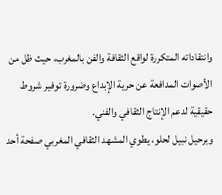وانتقاداته المتكررة لواقع الثقافة والفن بالمغرب، حيث ظل من الأصوات المدافعة عن حرية الإبداع وضرورة توفير شروط حقيقية لدعم الإنتاج الثقافي والفني.
وبرحيل نبيل لحلو، يطوي المشهد الثقافي المغربي صفحة أحد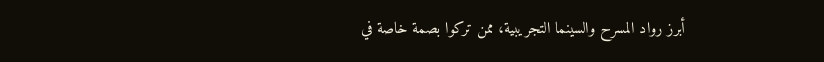أبرز رواد المسرح والسينما التجريبية، ممن تركوا بصمة خاصة في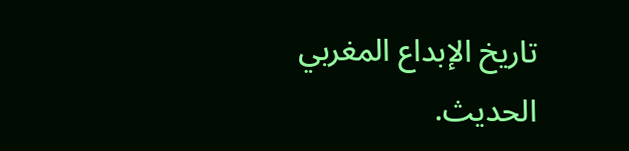تاريخ الإبداع المغربي الحديث.